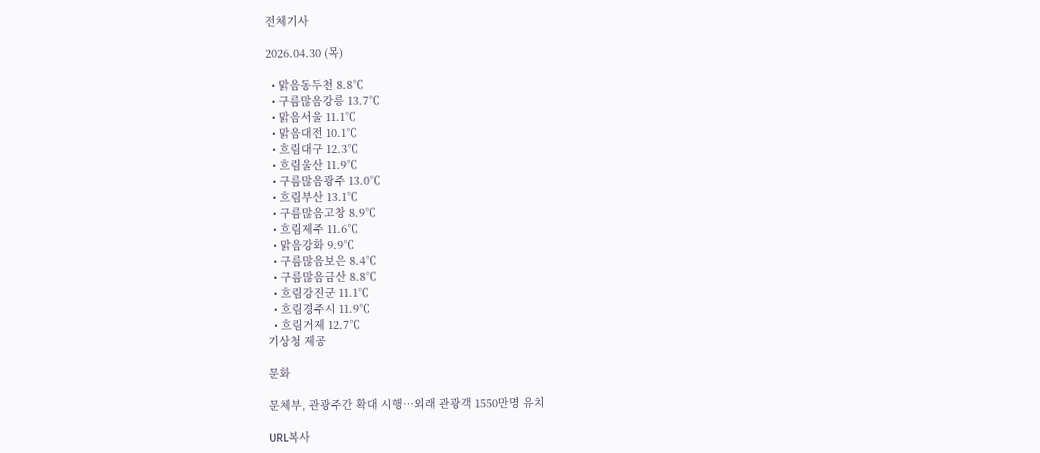전체기사

2026.04.30 (목)

  • 맑음동두천 8.8℃
  • 구름많음강릉 13.7℃
  • 맑음서울 11.1℃
  • 맑음대전 10.1℃
  • 흐림대구 12.3℃
  • 흐림울산 11.9℃
  • 구름많음광주 13.0℃
  • 흐림부산 13.1℃
  • 구름많음고창 8.9℃
  • 흐림제주 11.6℃
  • 맑음강화 9.9℃
  • 구름많음보은 8.4℃
  • 구름많음금산 8.8℃
  • 흐림강진군 11.1℃
  • 흐림경주시 11.9℃
  • 흐림거제 12.7℃
기상청 제공

문화

문체부, 관광주간 확대 시행…외래 관광객 1550만명 유치

URL복사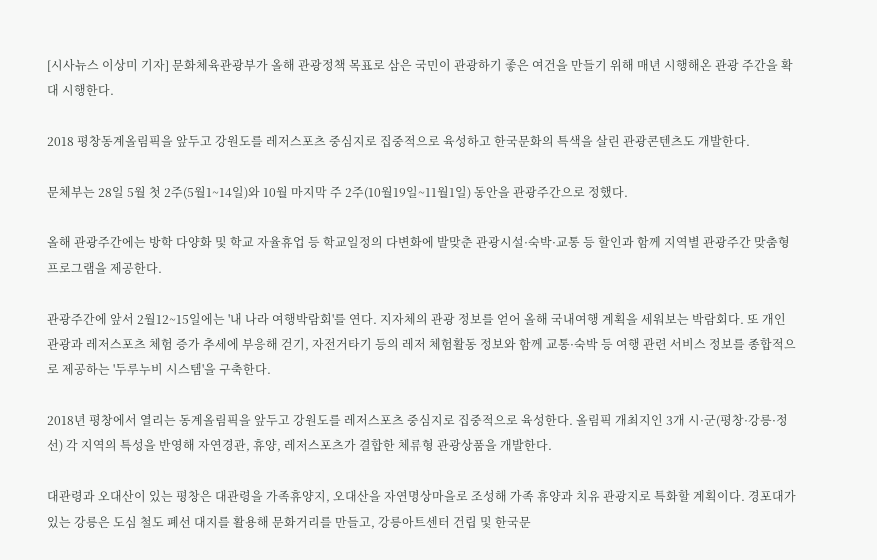[시사뉴스 이상미 기자] 문화체육관광부가 올해 관광정책 목표로 삼은 국민이 관광하기 좋은 여건을 만들기 위해 매년 시행해온 관광 주간을 확대 시행한다.

2018 평창동계올림픽을 앞두고 강원도를 레저스포츠 중심지로 집중적으로 육성하고 한국문화의 특색을 살린 관광콘텐츠도 개발한다.

문체부는 28일 5월 첫 2주(5월1~14일)와 10월 마지막 주 2주(10월19일~11월1일) 동안을 관광주간으로 정했다.

올해 관광주간에는 방학 다양화 및 학교 자율휴업 등 학교일정의 다변화에 발맞춘 관광시설·숙박·교통 등 할인과 함께 지역별 관광주간 맞춤형 프로그램을 제공한다.

관광주간에 앞서 2월12~15일에는 '내 나라 여행박람회'를 연다. 지자체의 관광 정보를 얻어 올해 국내여행 계획을 세워보는 박람회다. 또 개인 관광과 레저스포츠 체험 증가 추세에 부응해 걷기, 자전거타기 등의 레저 체험활동 정보와 함께 교통·숙박 등 여행 관련 서비스 정보를 종합적으로 제공하는 '두루누비 시스템'을 구축한다.

2018년 평창에서 열리는 동계올림픽을 앞두고 강원도를 레저스포츠 중심지로 집중적으로 육성한다. 올림픽 개최지인 3개 시·군(평창·강릉·정선) 각 지역의 특성을 반영해 자연경관, 휴양, 레저스포츠가 결합한 체류형 관광상품을 개발한다.

대관령과 오대산이 있는 평창은 대관령을 가족휴양지, 오대산을 자연명상마을로 조성해 가족 휴양과 치유 관광지로 특화할 계획이다. 경포대가 있는 강릉은 도심 철도 폐선 대지를 활용해 문화거리를 만들고, 강릉아트센터 건립 및 한국문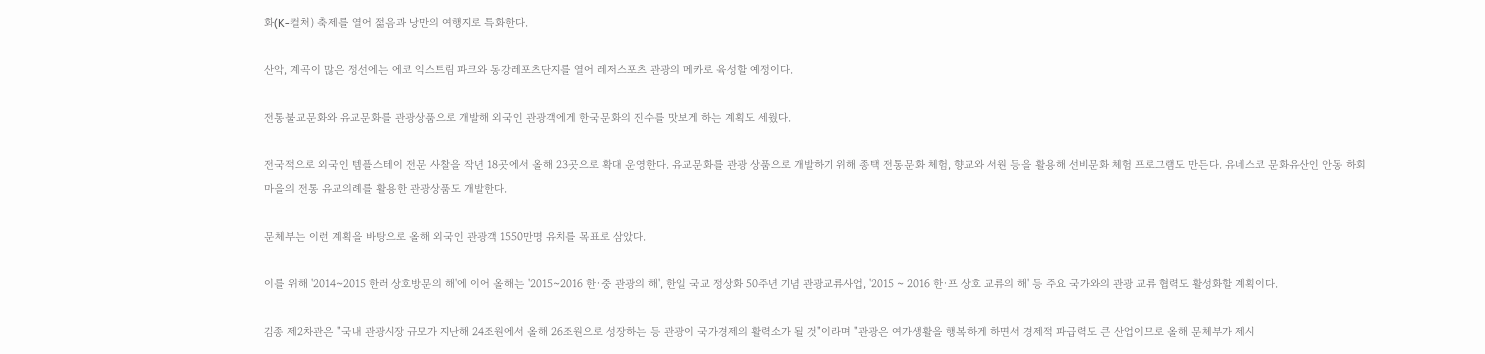화(K-컬처) 축제를 열어 젊음과 낭만의 여행지로 특화한다.

산악, 계곡이 많은 정선에는 에코 익스트림 파크와 동강레포츠단지를 열어 레저스포츠 관광의 메카로 육성할 예정이다.

전통불교문화와 유교문화를 관광상품으로 개발해 외국인 관광객에게 한국문화의 진수를 맛보게 하는 계획도 세웠다.

전국적으로 외국인 템플스테이 전문 사찰을 작년 18곳에서 올해 23곳으로 확대 운영한다. 유교문화를 관광 상품으로 개발하기 위해 종택 전통문화 체험, 향교와 서원 등을 활용해 선비문화 체험 프로그램도 만든다. 유네스코 문화유산인 안동 하회마을의 전통 유교의례를 활용한 관광상품도 개발한다.

문체부는 이런 계획을 바탕으로 올해 외국인 관광객 1550만명 유치를 목표로 삼았다.

이를 위해 '2014~2015 한러 상호방문의 해'에 이어 올해는 '2015~2016 한·중 관광의 해', 한일 국교 정상화 50주년 기념 관광교류사업, '2015 ~ 2016 한·프 상호 교류의 해' 등 주요 국가와의 관광 교류 협력도 활성화할 계획이다.

김종 제2차관은 "국내 관광시장 규모가 지난해 24조원에서 올해 26조원으로 성장하는 등 관광이 국가경제의 활력소가 될 것"이라며 "관광은 여가생활을 행복하게 하면서 경제적 파급력도 큰 산업이므로 올해 문체부가 제시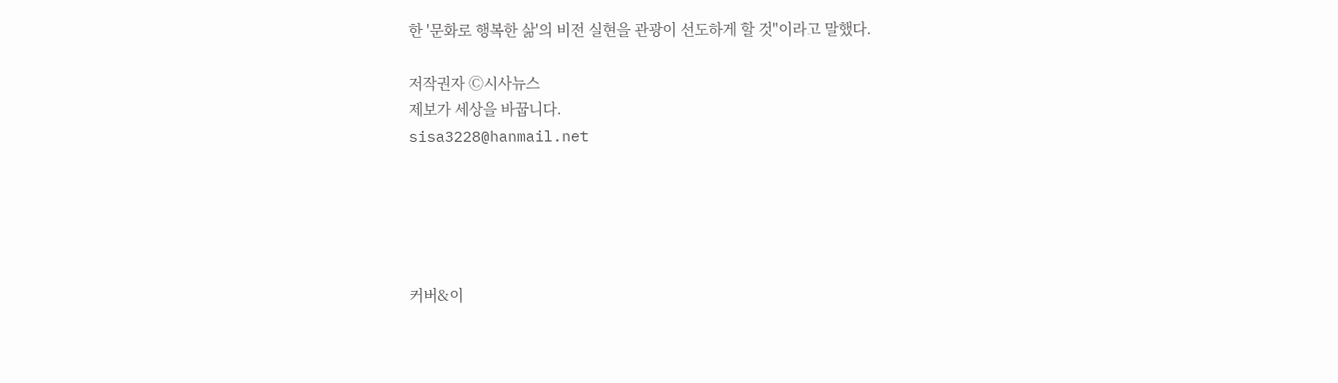한 '문화로 행복한 삶'의 비전 실현을 관광이 선도하게 할 것"이라고 말했다.

저작권자 Ⓒ시사뉴스
제보가 세상을 바꿉니다.
sisa3228@hanmail.net





커버&이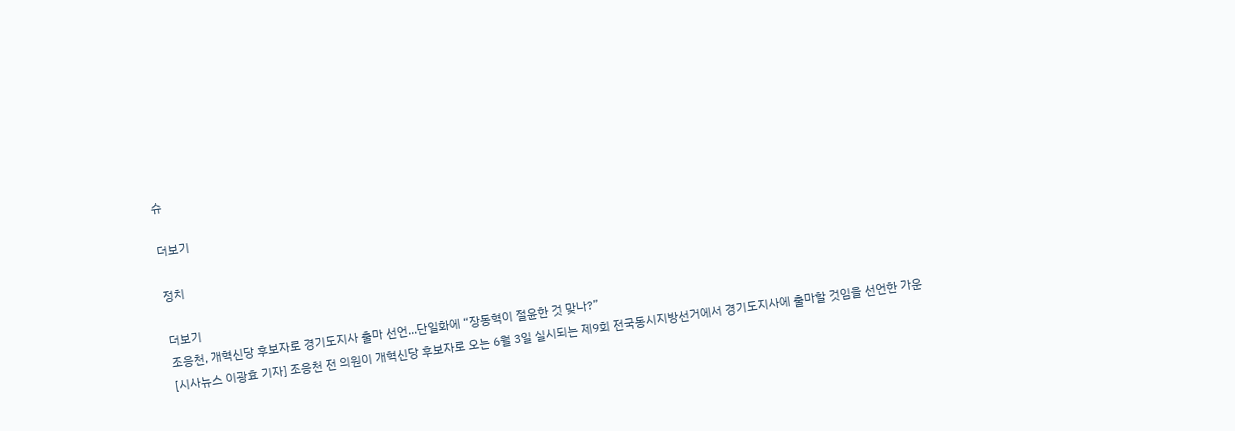슈

더보기

정치

더보기
조응천, 개혁신당 후보자로 경기도지사 출마 선언...단일화에 “장동혁이 절윤한 것 맞나?”
[시사뉴스 이광효 기자] 조응천 전 의원이 개혁신당 후보자로 오는 6월 3일 실시되는 제9회 전국동시지방선거에서 경기도지사에 출마할 것임을 선언한 가운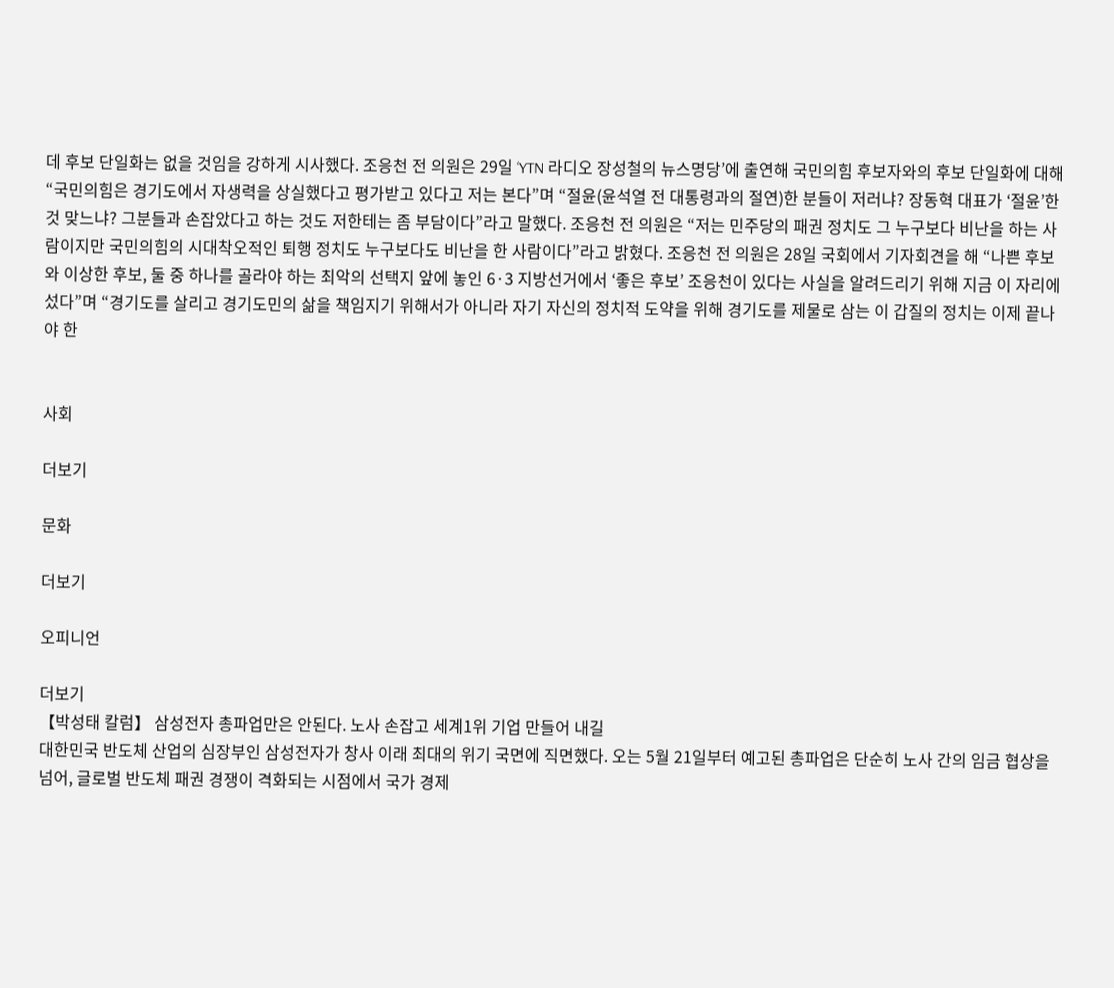데 후보 단일화는 없을 것임을 강하게 시사했다. 조응천 전 의원은 29일 ‘YTN 라디오 장성철의 뉴스명당’에 출연해 국민의힘 후보자와의 후보 단일화에 대해 “국민의힘은 경기도에서 자생력을 상실했다고 평가받고 있다고 저는 본다”며 “절윤(윤석열 전 대통령과의 절연)한 분들이 저러냐? 장동혁 대표가 ‘절윤’한 것 맞느냐? 그분들과 손잡았다고 하는 것도 저한테는 좀 부담이다”라고 말했다. 조응천 전 의원은 “저는 민주당의 패권 정치도 그 누구보다 비난을 하는 사람이지만 국민의힘의 시대착오적인 퇴행 정치도 누구보다도 비난을 한 사람이다”라고 밝혔다. 조응천 전 의원은 28일 국회에서 기자회견을 해 “나쁜 후보와 이상한 후보, 둘 중 하나를 골라야 하는 최악의 선택지 앞에 놓인 6·3 지방선거에서 ‘좋은 후보’ 조응천이 있다는 사실을 알려드리기 위해 지금 이 자리에 섰다”며 “경기도를 살리고 경기도민의 삶을 책임지기 위해서가 아니라 자기 자신의 정치적 도약을 위해 경기도를 제물로 삼는 이 갑질의 정치는 이제 끝나야 한


사회

더보기

문화

더보기

오피니언

더보기
【박성태 칼럼】 삼성전자 총파업만은 안된다. 노사 손잡고 세계1위 기업 만들어 내길
대한민국 반도체 산업의 심장부인 삼성전자가 창사 이래 최대의 위기 국면에 직면했다. 오는 5월 21일부터 예고된 총파업은 단순히 노사 간의 임금 협상을 넘어, 글로벌 반도체 패권 경쟁이 격화되는 시점에서 국가 경제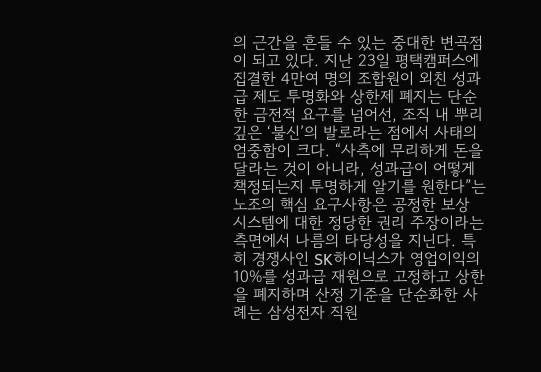의 근간을 흔들 수 있는 중대한 변곡점이 되고 있다. 지난 23일 평택캠퍼스에 집결한 4만여 명의 조합원이 외친 성과급 제도 투명화와 상한제 폐지는 단순한 금전적 요구를 넘어선, 조직 내 뿌리 깊은 ‘불신’의 발로라는 점에서 사태의 엄중함이 크다. “사측에 무리하게 돈을 달라는 것이 아니라, 성과급이 어떻게 책정되는지 투명하게 알기를 원한다”는 노조의 핵심 요구사항은 공정한 보상 시스템에 대한 정당한 권리 주장이라는 측면에서 나름의 타당성을 지닌다. 특히 경쟁사인 SK하이닉스가 영업이익의 10%를 성과급 재원으로 고정하고 상한을 폐지하며 산정 기준을 단순화한 사례는 삼성전자 직원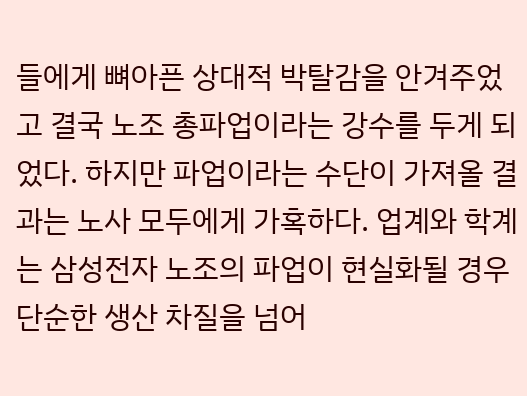들에게 뼈아픈 상대적 박탈감을 안겨주었고 결국 노조 총파업이라는 강수를 두게 되었다. 하지만 파업이라는 수단이 가져올 결과는 노사 모두에게 가혹하다. 업계와 학계는 삼성전자 노조의 파업이 현실화될 경우 단순한 생산 차질을 넘어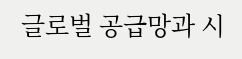글로벌 공급망과 시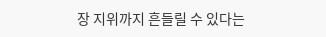장 지위까지 흔들릴 수 있다는